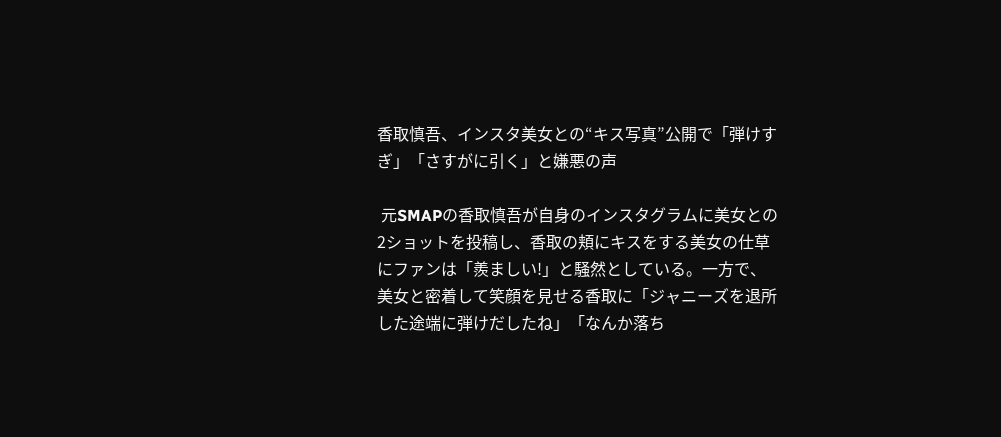香取慎吾、インスタ美女との“キス写真”公開で「弾けすぎ」「さすがに引く」と嫌悪の声

 元SMAPの香取慎吾が自身のインスタグラムに美女との2ショットを投稿し、香取の頬にキスをする美女の仕草にファンは「羨ましい!」と騒然としている。一方で、美女と密着して笑顔を見せる香取に「ジャニーズを退所した途端に弾けだしたね」「なんか落ち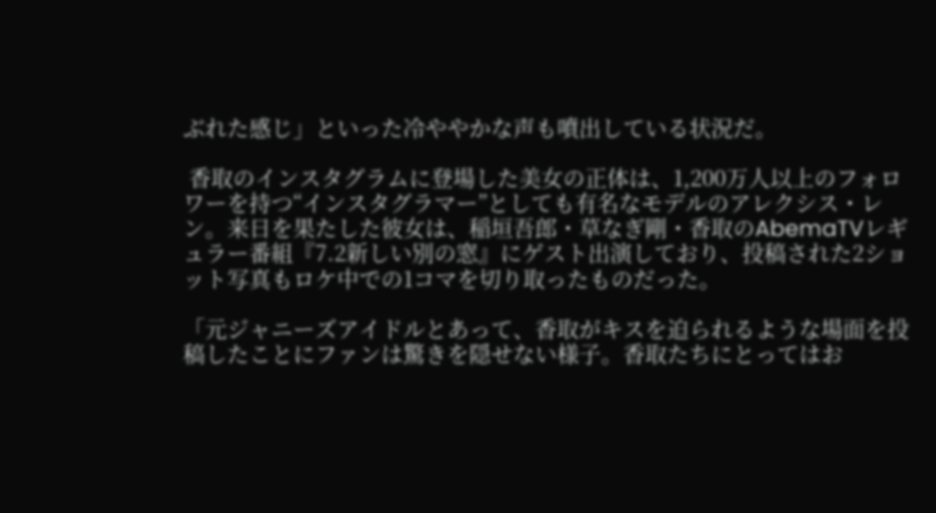ぶれた感じ」といった冷ややかな声も噴出している状況だ。

 香取のインスタグラムに登場した美女の正体は、1,200万人以上のフォロワーを持つ“インスタグラマー”としても有名なモデルのアレクシス・レン。来日を果たした彼女は、稲垣吾郎・草なぎ剛・香取のAbemaTVレギュラー番組『7.2新しい別の窓』にゲスト出演しており、投稿された2ショット写真もロケ中での1コマを切り取ったものだった。

「元ジャニーズアイドルとあって、香取がキスを迫られるような場面を投稿したことにファンは驚きを隠せない様子。香取たちにとってはお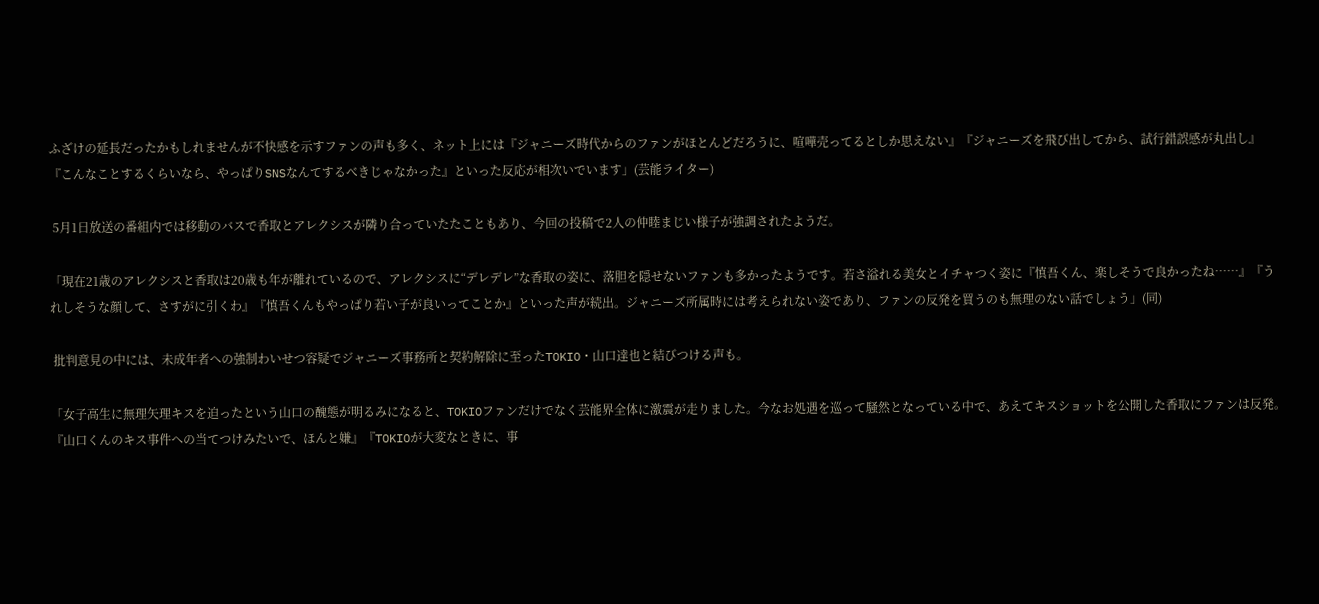ふざけの延長だったかもしれませんが不快感を示すファンの声も多く、ネット上には『ジャニーズ時代からのファンがほとんどだろうに、喧嘩売ってるとしか思えない』『ジャニーズを飛び出してから、試行錯誤感が丸出し』『こんなことするくらいなら、やっぱりSNSなんてするべきじゃなかった』といった反応が相次いでいます」(芸能ライター)

 5月1日放送の番組内では移動のバスで香取とアレクシスが隣り合っていたたこともあり、今回の投稿で2人の仲睦まじい様子が強調されたようだ。

「現在21歳のアレクシスと香取は20歳も年が離れているので、アレクシスに“デレデレ”な香取の姿に、落胆を隠せないファンも多かったようです。若さ溢れる美女とイチャつく姿に『慎吾くん、楽しそうで良かったね……』『うれしそうな顔して、さすがに引くわ』『慎吾くんもやっぱり若い子が良いってことか』といった声が続出。ジャニーズ所属時には考えられない姿であり、ファンの反発を買うのも無理のない話でしょう」(同)

 批判意見の中には、未成年者への強制わいせつ容疑でジャニーズ事務所と契約解除に至ったTOKIO・山口達也と結びつける声も。

「女子高生に無理矢理キスを迫ったという山口の醜態が明るみになると、TOKIOファンだけでなく芸能界全体に激震が走りました。今なお処遇を巡って騒然となっている中で、あえてキスショットを公開した香取にファンは反発。『山口くんのキス事件への当てつけみたいで、ほんと嫌』『TOKIOが大変なときに、事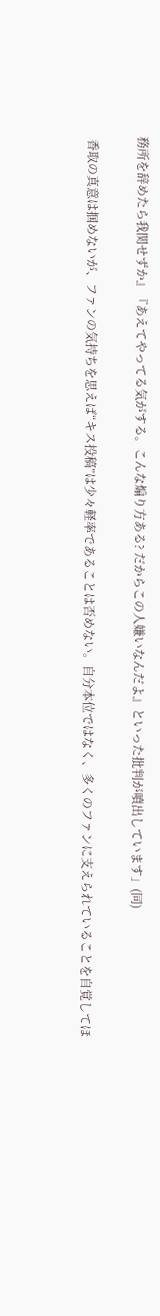務所を辞めたら我関せずか』『あえてやってる気がする。こんな煽り方ある? だからこの人嫌いなんだよ』といった批判が噴出しています」(同)

 香取の真意は掴めないが、ファンの気持ちを思えば“キス投稿”は少々軽率であることは否めない。自分本位ではなく、多くのファンに支えられていることを自覚してほ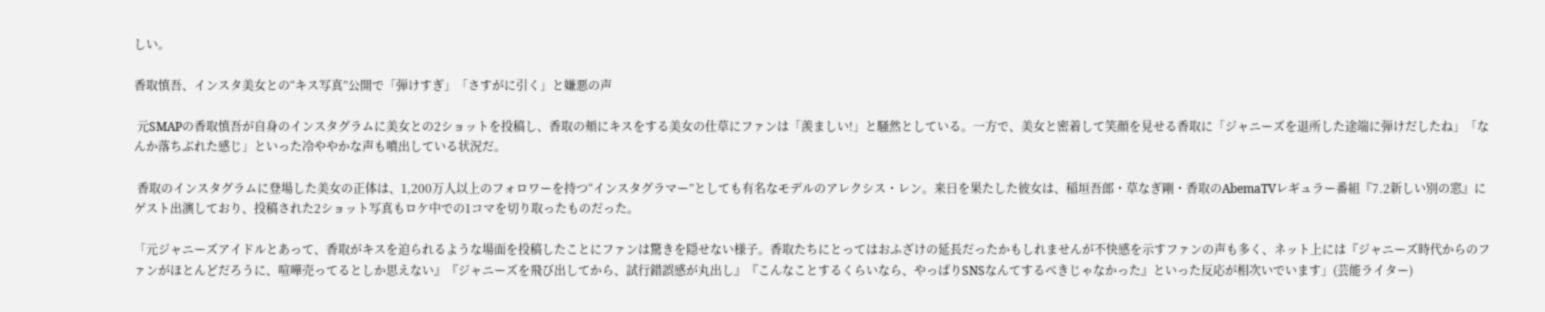しい。

香取慎吾、インスタ美女との“キス写真”公開で「弾けすぎ」「さすがに引く」と嫌悪の声

 元SMAPの香取慎吾が自身のインスタグラムに美女との2ショットを投稿し、香取の頬にキスをする美女の仕草にファンは「羨ましい!」と騒然としている。一方で、美女と密着して笑顔を見せる香取に「ジャニーズを退所した途端に弾けだしたね」「なんか落ちぶれた感じ」といった冷ややかな声も噴出している状況だ。

 香取のインスタグラムに登場した美女の正体は、1,200万人以上のフォロワーを持つ“インスタグラマー”としても有名なモデルのアレクシス・レン。来日を果たした彼女は、稲垣吾郎・草なぎ剛・香取のAbemaTVレギュラー番組『7.2新しい別の窓』にゲスト出演しており、投稿された2ショット写真もロケ中での1コマを切り取ったものだった。

「元ジャニーズアイドルとあって、香取がキスを迫られるような場面を投稿したことにファンは驚きを隠せない様子。香取たちにとってはおふざけの延長だったかもしれませんが不快感を示すファンの声も多く、ネット上には『ジャニーズ時代からのファンがほとんどだろうに、喧嘩売ってるとしか思えない』『ジャニーズを飛び出してから、試行錯誤感が丸出し』『こんなことするくらいなら、やっぱりSNSなんてするべきじゃなかった』といった反応が相次いでいます」(芸能ライター)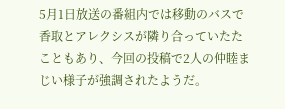5月1日放送の番組内では移動のバスで香取とアレクシスが隣り合っていたたこともあり、今回の投稿で2人の仲睦まじい様子が強調されたようだ。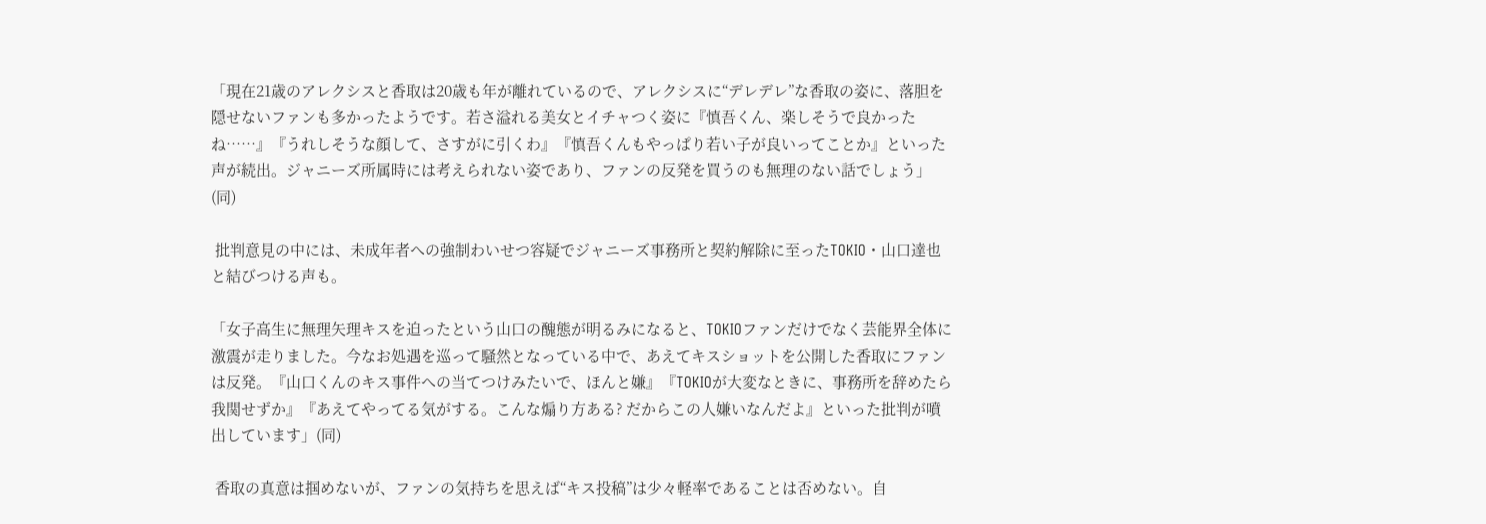「現在21歳のアレクシスと香取は20歳も年が離れているので、アレクシスに“デレデレ”な香取の姿に、落胆を隠せないファンも多かったようです。若さ溢れる美女とイチャつく姿に『慎吾くん、楽しそうで良かったね……』『うれしそうな顔して、さすがに引くわ』『慎吾くんもやっぱり若い子が良いってことか』といった声が続出。ジャニーズ所属時には考えられない姿であり、ファンの反発を買うのも無理のない話でしょう」(同)

 批判意見の中には、未成年者への強制わいせつ容疑でジャニーズ事務所と契約解除に至ったTOKIO・山口達也と結びつける声も。

「女子高生に無理矢理キスを迫ったという山口の醜態が明るみになると、TOKIOファンだけでなく芸能界全体に激震が走りました。今なお処遇を巡って騒然となっている中で、あえてキスショットを公開した香取にファンは反発。『山口くんのキス事件への当てつけみたいで、ほんと嫌』『TOKIOが大変なときに、事務所を辞めたら我関せずか』『あえてやってる気がする。こんな煽り方ある? だからこの人嫌いなんだよ』といった批判が噴出しています」(同)

 香取の真意は掴めないが、ファンの気持ちを思えば“キス投稿”は少々軽率であることは否めない。自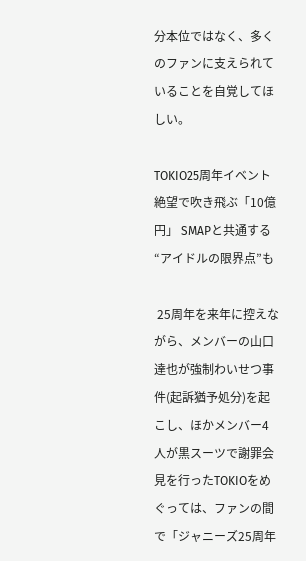分本位ではなく、多くのファンに支えられていることを自覚してほしい。

TOKIO25周年イベント絶望で吹き飛ぶ「10億円」 SMAPと共通する“アイドルの限界点”も

 25周年を来年に控えながら、メンバーの山口達也が強制わいせつ事件(起訴猶予処分)を起こし、ほかメンバー4人が黒スーツで謝罪会見を行ったTOKIOをめぐっては、ファンの間で「ジャニーズ25周年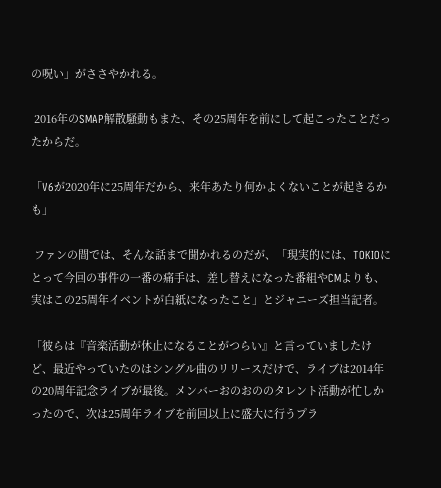の呪い」がささやかれる。

 2016年のSMAP解散騒動もまた、その25周年を前にして起こったことだったからだ。

「V6が2020年に25周年だから、来年あたり何かよくないことが起きるかも」

 ファンの間では、そんな話まで聞かれるのだが、「現実的には、TOKIOにとって今回の事件の一番の痛手は、差し替えになった番組やCMよりも、実はこの25周年イベントが白紙になったこと」とジャニーズ担当記者。

「彼らは『音楽活動が休止になることがつらい』と言っていましたけど、最近やっていたのはシングル曲のリリースだけで、ライブは2014年の20周年記念ライブが最後。メンバーおのおののタレント活動が忙しかったので、次は25周年ライブを前回以上に盛大に行うプラ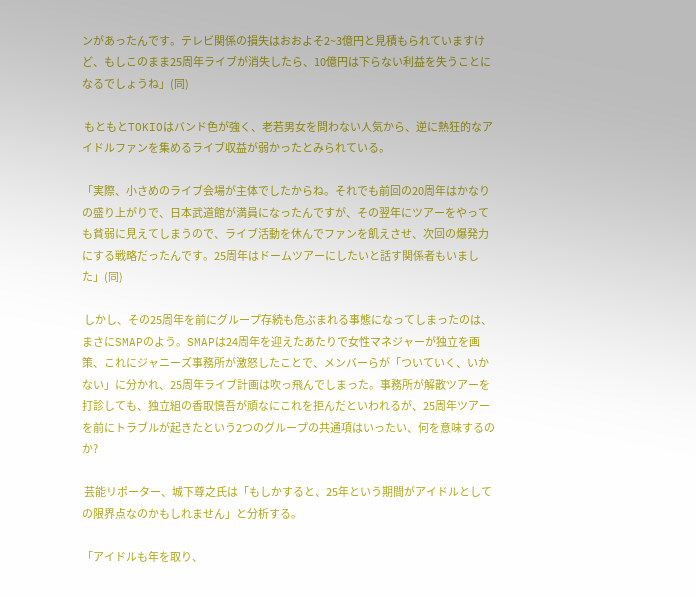ンがあったんです。テレビ関係の損失はおおよそ2~3億円と見積もられていますけど、もしこのまま25周年ライブが消失したら、10億円は下らない利益を失うことになるでしょうね」(同)

 もともとTOKIOはバンド色が強く、老若男女を問わない人気から、逆に熱狂的なアイドルファンを集めるライブ収益が弱かったとみられている。

「実際、小さめのライブ会場が主体でしたからね。それでも前回の20周年はかなりの盛り上がりで、日本武道館が満員になったんですが、その翌年にツアーをやっても貧弱に見えてしまうので、ライブ活動を休んでファンを飢えさせ、次回の爆発力にする戦略だったんです。25周年はドームツアーにしたいと話す関係者もいました」(同)

 しかし、その25周年を前にグループ存続も危ぶまれる事態になってしまったのは、まさにSMAPのよう。SMAPは24周年を迎えたあたりで女性マネジャーが独立を画策、これにジャニーズ事務所が激怒したことで、メンバーらが「ついていく、いかない」に分かれ、25周年ライブ計画は吹っ飛んでしまった。事務所が解散ツアーを打診しても、独立組の香取慎吾が頑なにこれを拒んだといわれるが、25周年ツアーを前にトラブルが起きたという2つのグループの共通項はいったい、何を意味するのか?

 芸能リポーター、城下尊之氏は「もしかすると、25年という期間がアイドルとしての限界点なのかもしれません」と分析する。

「アイドルも年を取り、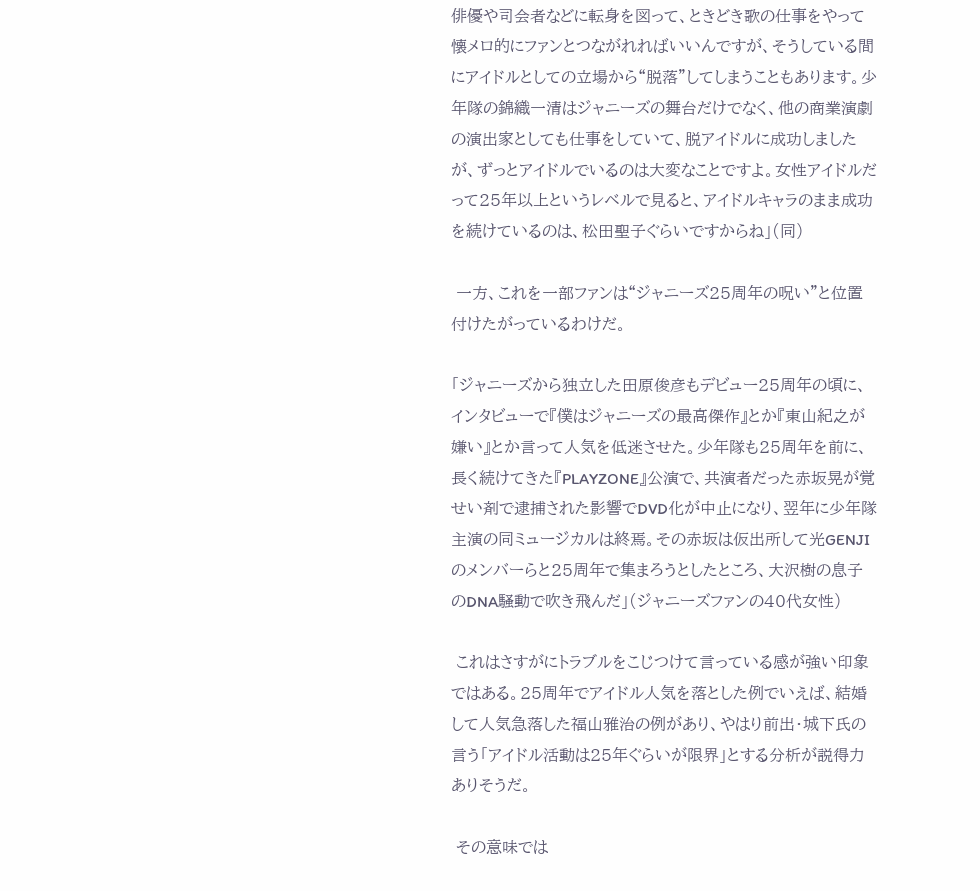俳優や司会者などに転身を図って、ときどき歌の仕事をやって懐メロ的にファンとつながれればいいんですが、そうしている間にアイドルとしての立場から“脱落”してしまうこともあります。少年隊の錦織一清はジャニーズの舞台だけでなく、他の商業演劇の演出家としても仕事をしていて、脱アイドルに成功しましたが、ずっとアイドルでいるのは大変なことですよ。女性アイドルだって25年以上というレベルで見ると、アイドルキャラのまま成功を続けているのは、松田聖子ぐらいですからね」(同)

 一方、これを一部ファンは“ジャニーズ25周年の呪い”と位置付けたがっているわけだ。

「ジャニーズから独立した田原俊彦もデビュー25周年の頃に、インタビューで『僕はジャニーズの最高傑作』とか『東山紀之が嫌い』とか言って人気を低迷させた。少年隊も25周年を前に、長く続けてきた『PLAYZONE』公演で、共演者だった赤坂晃が覚せい剤で逮捕された影響でDVD化が中止になり、翌年に少年隊主演の同ミュージカルは終焉。その赤坂は仮出所して光GENJIのメンバーらと25周年で集まろうとしたところ、大沢樹の息子のDNA騒動で吹き飛んだ」(ジャニーズファンの40代女性)

 これはさすがにトラブルをこじつけて言っている感が強い印象ではある。25周年でアイドル人気を落とした例でいえば、結婚して人気急落した福山雅治の例があり、やはり前出・城下氏の言う「アイドル活動は25年ぐらいが限界」とする分析が説得力ありそうだ。

 その意味では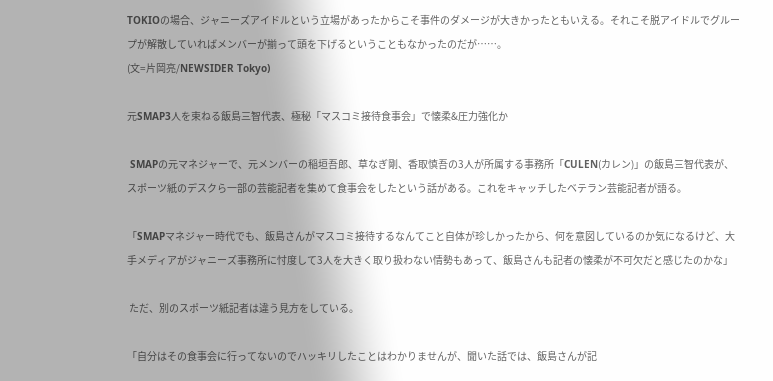TOKIOの場合、ジャニーズアイドルという立場があったからこそ事件のダメージが大きかったともいえる。それこそ脱アイドルでグループが解散していればメンバーが揃って頭を下げるということもなかったのだが……。
(文=片岡亮/NEWSIDER Tokyo)

元SMAP3人を束ねる飯島三智代表、極秘「マスコミ接待食事会」で懐柔&圧力強化か

 SMAPの元マネジャーで、元メンバーの稲垣吾郎、草なぎ剛、香取慎吾の3人が所属する事務所「CULEN(カレン)」の飯島三智代表が、スポーツ紙のデスクら一部の芸能記者を集めて食事会をしたという話がある。これをキャッチしたベテラン芸能記者が語る。

「SMAPマネジャー時代でも、飯島さんがマスコミ接待するなんてこと自体が珍しかったから、何を意図しているのか気になるけど、大手メディアがジャニーズ事務所に忖度して3人を大きく取り扱わない情勢もあって、飯島さんも記者の懐柔が不可欠だと感じたのかな」

 ただ、別のスポーツ紙記者は違う見方をしている。

「自分はその食事会に行ってないのでハッキリしたことはわかりませんが、聞いた話では、飯島さんが記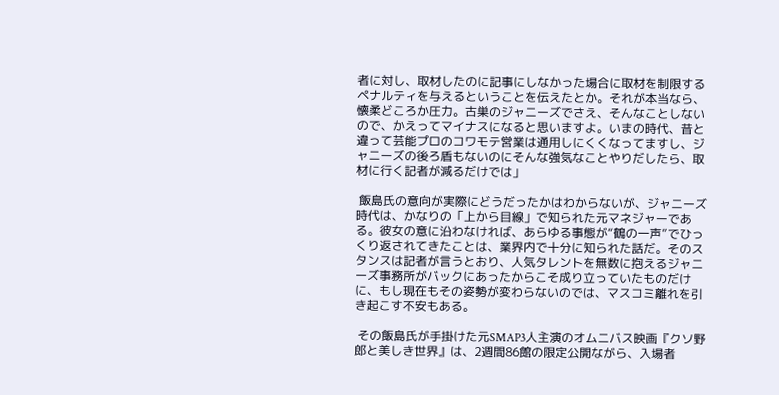者に対し、取材したのに記事にしなかった場合に取材を制限するペナルティを与えるということを伝えたとか。それが本当なら、懐柔どころか圧力。古巣のジャニーズでさえ、そんなことしないので、かえってマイナスになると思いますよ。いまの時代、昔と違って芸能プロのコワモテ営業は通用しにくくなってますし、ジャニーズの後ろ盾もないのにそんな強気なことやりだしたら、取材に行く記者が減るだけでは」

 飯島氏の意向が実際にどうだったかはわからないが、ジャニーズ時代は、かなりの「上から目線」で知られた元マネジャーである。彼女の意に沿わなければ、あらゆる事態が“鶴の一声”でひっくり返されてきたことは、業界内で十分に知られた話だ。そのスタンスは記者が言うとおり、人気タレントを無数に抱えるジャニーズ事務所がバックにあったからこそ成り立っていたものだけに、もし現在もその姿勢が変わらないのでは、マスコミ離れを引き起こす不安もある。

 その飯島氏が手掛けた元SMAP3人主演のオムニバス映画『クソ野郎と美しき世界』は、2週間86館の限定公開ながら、入場者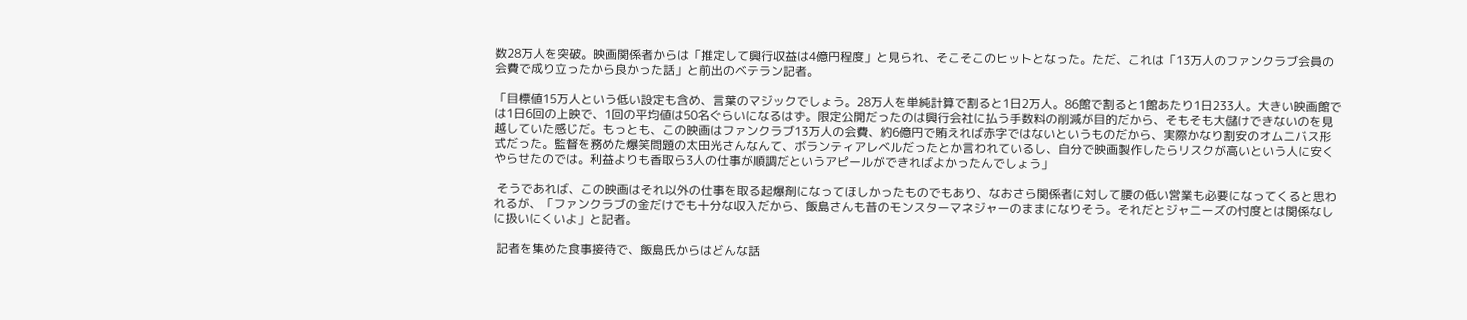数28万人を突破。映画関係者からは「推定して興行収益は4億円程度」と見られ、そこそこのヒットとなった。ただ、これは「13万人のファンクラブ会員の会費で成り立ったから良かった話」と前出のベテラン記者。

「目標値15万人という低い設定も含め、言葉のマジックでしょう。28万人を単純計算で割ると1日2万人。86館で割ると1館あたり1日233人。大きい映画館では1日6回の上映で、1回の平均値は50名ぐらいになるはず。限定公開だったのは興行会社に払う手数料の削減が目的だから、そもそも大儲けできないのを見越していた感じだ。もっとも、この映画はファンクラブ13万人の会費、約6億円で賄えれば赤字ではないというものだから、実際かなり割安のオムニバス形式だった。監督を務めた爆笑問題の太田光さんなんて、ボランティアレベルだったとか言われているし、自分で映画製作したらリスクが高いという人に安くやらせたのでは。利益よりも香取ら3人の仕事が順調だというアピールができればよかったんでしょう」

 そうであれば、この映画はそれ以外の仕事を取る起爆剤になってほしかったものでもあり、なおさら関係者に対して腰の低い営業も必要になってくると思われるが、「ファンクラブの金だけでも十分な収入だから、飯島さんも昔のモンスターマネジャーのままになりそう。それだとジャニーズの忖度とは関係なしに扱いにくいよ」と記者。

 記者を集めた食事接待で、飯島氏からはどんな話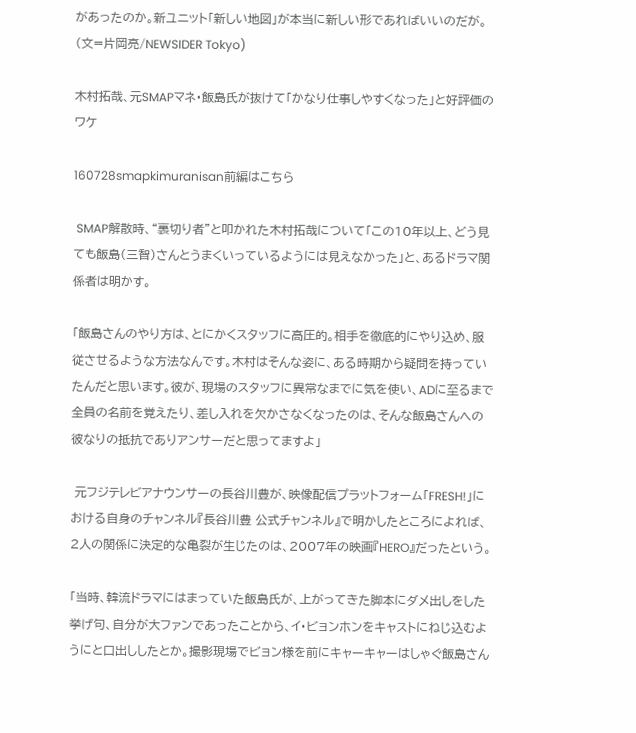があったのか。新ユニット「新しい地図」が本当に新しい形であればいいのだが。
(文=片岡亮/NEWSIDER Tokyo)

木村拓哉、元SMAPマネ・飯島氏が抜けて「かなり仕事しやすくなった」と好評価のワケ

160728smapkimuranisan前編はこちら

 SMAP解散時、“裏切り者”と叩かれた木村拓哉について「この10年以上、どう見ても飯島(三智)さんとうまくいっているようには見えなかった」と、あるドラマ関係者は明かす。

「飯島さんのやり方は、とにかくスタッフに高圧的。相手を徹底的にやり込め、服従させるような方法なんです。木村はそんな姿に、ある時期から疑問を持っていたんだと思います。彼が、現場のスタッフに異常なまでに気を使い、ADに至るまで全員の名前を覚えたり、差し入れを欠かさなくなったのは、そんな飯島さんへの彼なりの抵抗でありアンサーだと思ってますよ」

 元フジテレビアナウンサーの長谷川豊が、映像配信プラットフォーム「FRESH!」における自身のチャンネル『長谷川豊 公式チャンネル』で明かしたところによれば、2人の関係に決定的な亀裂が生じたのは、2007年の映画『HERO』だったという。

「当時、韓流ドラマにはまっていた飯島氏が、上がってきた脚本にダメ出しをした挙げ句、自分が大ファンであったことから、イ・ビョンホンをキャストにねじ込むようにと口出ししたとか。撮影現場でビョン様を前にキャーキャーはしゃぐ飯島さん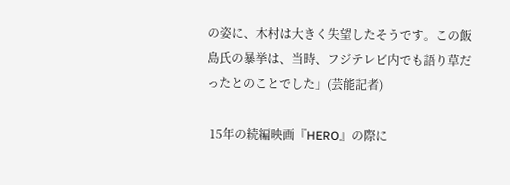の姿に、木村は大きく失望したそうです。この飯島氏の暴挙は、当時、フジテレビ内でも語り草だったとのことでした」(芸能記者)

 15年の続編映画『HERO』の際に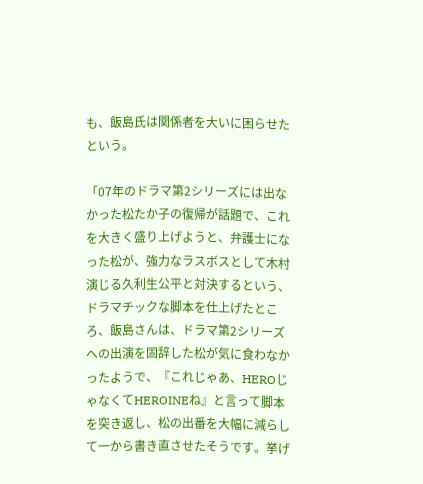も、飯島氏は関係者を大いに困らせたという。

「07年のドラマ第2シリーズには出なかった松たか子の復帰が話題で、これを大きく盛り上げようと、弁護士になった松が、強力なラスボスとして木村演じる久利生公平と対決するという、ドラマチックな脚本を仕上げたところ、飯島さんは、ドラマ第2シリーズへの出演を固辞した松が気に食わなかったようで、『これじゃあ、HEROじゃなくてHEROINEね』と言って脚本を突き返し、松の出番を大幅に減らして一から書き直させたそうです。挙げ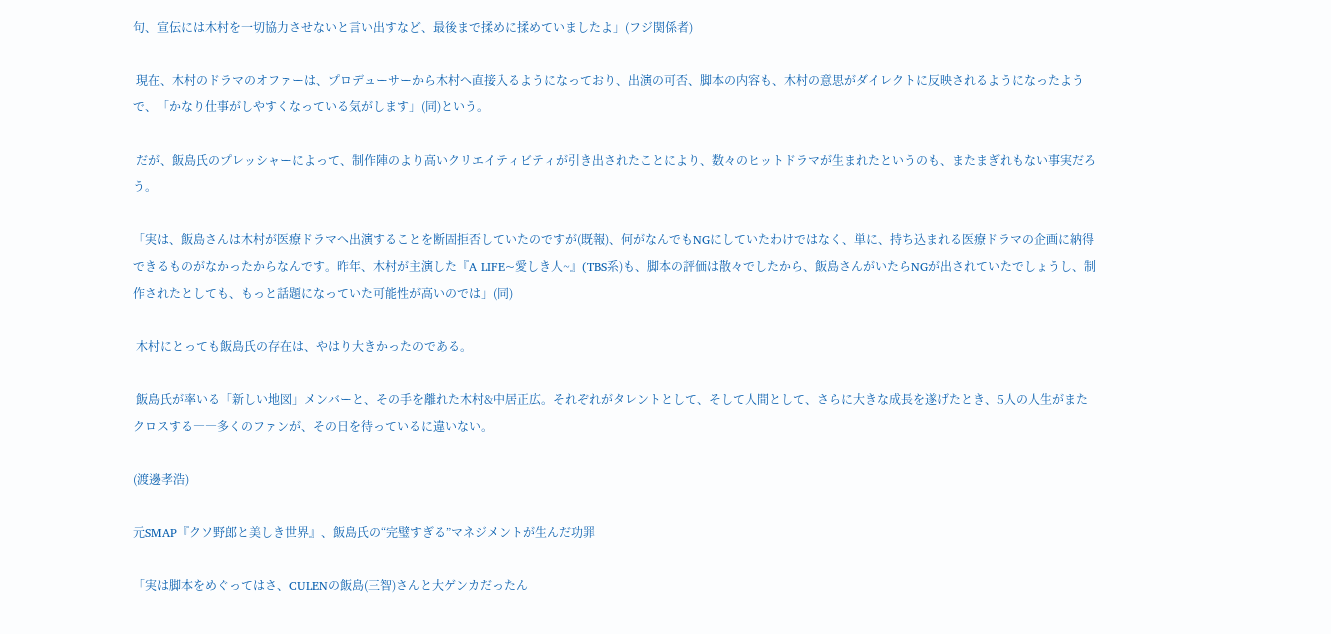句、宣伝には木村を一切協力させないと言い出すなど、最後まで揉めに揉めていましたよ」(フジ関係者)

 現在、木村のドラマのオファーは、プロデューサーから木村へ直接入るようになっており、出演の可否、脚本の内容も、木村の意思がダイレクトに反映されるようになったようで、「かなり仕事がしやすくなっている気がします」(同)という。

 だが、飯島氏のプレッシャーによって、制作陣のより高いクリエイティビティが引き出されたことにより、数々のヒットドラマが生まれたというのも、またまぎれもない事実だろう。

「実は、飯島さんは木村が医療ドラマへ出演することを断固拒否していたのですが(既報)、何がなんでもNGにしていたわけではなく、単に、持ち込まれる医療ドラマの企画に納得できるものがなかったからなんです。昨年、木村が主演した『A LIFE~愛しき人~』(TBS系)も、脚本の評価は散々でしたから、飯島さんがいたらNGが出されていたでしょうし、制作されたとしても、もっと話題になっていた可能性が高いのでは」(同)

 木村にとっても飯島氏の存在は、やはり大きかったのである。

 飯島氏が率いる「新しい地図」メンバーと、その手を離れた木村&中居正広。それぞれがタレントとして、そして人間として、さらに大きな成長を遂げたとき、5人の人生がまたクロスする――多くのファンが、その日を待っているに違いない。

(渡邊孝浩)

元SMAP『クソ野郎と美しき世界』、飯島氏の“完璧すぎる”マネジメントが生んだ功罪

「実は脚本をめぐってはさ、CULENの飯島(三智)さんと大ゲンカだったん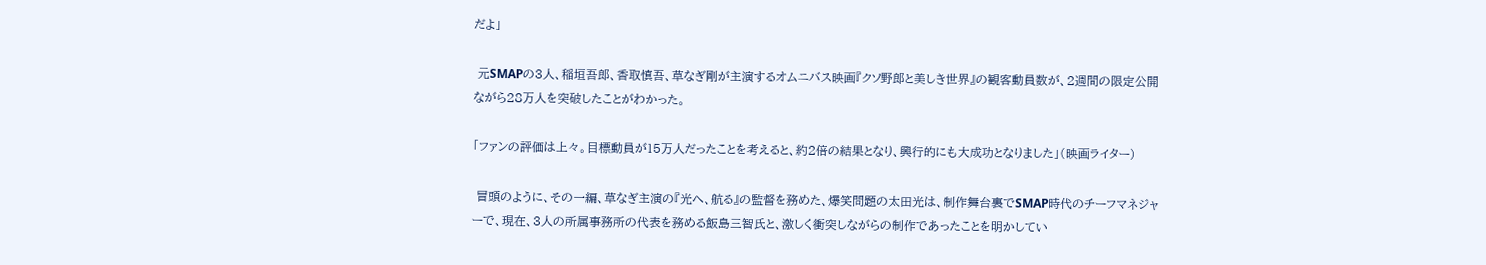だよ」

 元SMAPの3人、稲垣吾郎、香取慎吾、草なぎ剛が主演するオムニバス映画『クソ野郎と美しき世界』の観客動員数が、2週間の限定公開ながら28万人を突破したことがわかった。

「ファンの評価は上々。目標動員が15万人だったことを考えると、約2倍の結果となり、興行的にも大成功となりました」(映画ライター)

 冒頭のように、その一編、草なぎ主演の『光へ、航る』の監督を務めた、爆笑問題の太田光は、制作舞台裏でSMAP時代のチーフマネジャーで、現在、3人の所属事務所の代表を務める飯島三智氏と、激しく衝突しながらの制作であったことを明かしてい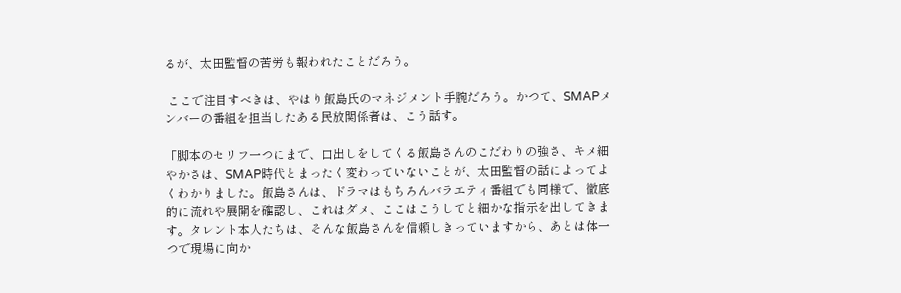るが、太田監督の苦労も報われたことだろう。

 ここで注目すべきは、やはり飯島氏のマネジメント手腕だろう。かつて、SMAPメンバーの番組を担当したある民放関係者は、こう話す。

「脚本のセリフ一つにまで、口出しをしてくる飯島さんのこだわりの強さ、キメ細やかさは、SMAP時代とまったく変わっていないことが、太田監督の話によってよくわかりました。飯島さんは、ドラマはもちろんバラエティ番組でも同様で、徹底的に流れや展開を確認し、これはダメ、ここはこうしてと細かな指示を出してきます。タレント本人たちは、そんな飯島さんを信頼しきっていますから、あとは体一つで現場に向か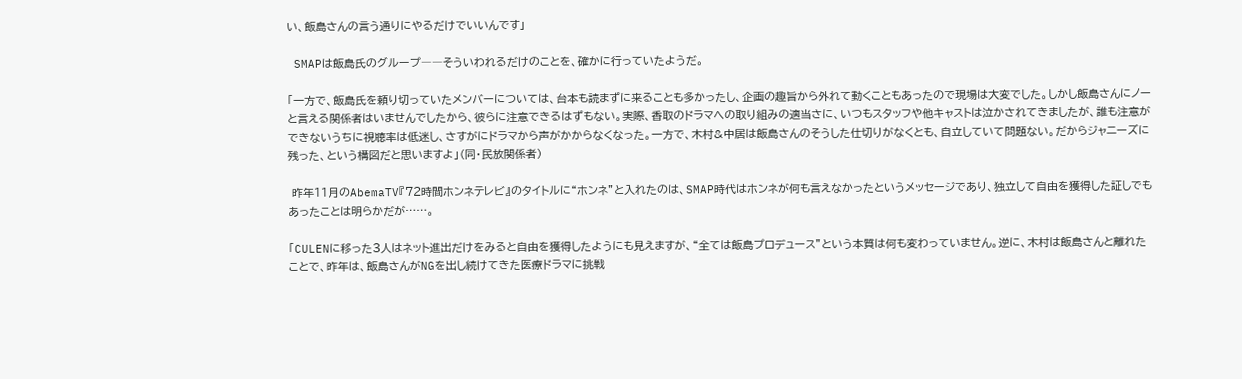い、飯島さんの言う通りにやるだけでいいんです」

 SMAPは飯島氏のグループ――そういわれるだけのことを、確かに行っていたようだ。

「一方で、飯島氏を頼り切っていたメンバーについては、台本も読まずに来ることも多かったし、企画の趣旨から外れて動くこともあったので現場は大変でした。しかし飯島さんにノーと言える関係者はいませんでしたから、彼らに注意できるはずもない。実際、香取のドラマへの取り組みの適当さに、いつもスタッフや他キャストは泣かされてきましたが、誰も注意ができないうちに視聴率は低迷し、さすがにドラマから声がかからなくなった。一方で、木村&中居は飯島さんのそうした仕切りがなくとも、自立していて問題ない。だからジャニーズに残った、という構図だと思いますよ」(同・民放関係者)

 昨年11月のAbemaTV『72時間ホンネテレビ』のタイトルに“ホンネ”と入れたのは、SMAP時代はホンネが何も言えなかったというメッセージであり、独立して自由を獲得した証しでもあったことは明らかだが……。

「CULENに移った3人はネット進出だけをみると自由を獲得したようにも見えますが、“全ては飯島プロデュース”という本質は何も変わっていません。逆に、木村は飯島さんと離れたことで、昨年は、飯島さんがNGを出し続けてきた医療ドラマに挑戦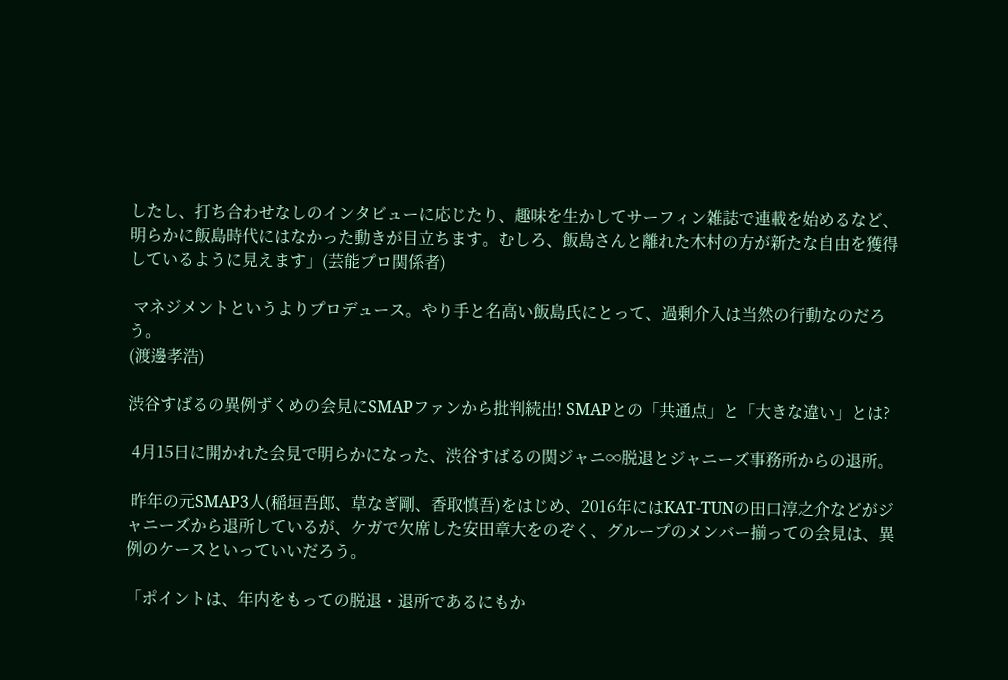したし、打ち合わせなしのインタビューに応じたり、趣味を生かしてサーフィン雑誌で連載を始めるなど、明らかに飯島時代にはなかった動きが目立ちます。むしろ、飯島さんと離れた木村の方が新たな自由を獲得しているように見えます」(芸能プロ関係者)

 マネジメントというよりプロデュース。やり手と名高い飯島氏にとって、過剰介入は当然の行動なのだろう。
(渡邊孝浩)

渋谷すばるの異例ずくめの会見にSMAPファンから批判続出! SMAPとの「共通点」と「大きな違い」とは?

 4月15日に開かれた会見で明らかになった、渋谷すばるの関ジャニ∞脱退とジャニーズ事務所からの退所。

 昨年の元SMAP3人(稲垣吾郎、草なぎ剛、香取慎吾)をはじめ、2016年にはKAT-TUNの田口淳之介などがジャニーズから退所しているが、ケガで欠席した安田章大をのぞく、グループのメンバー揃っての会見は、異例のケースといっていいだろう。

「ポイントは、年内をもっての脱退・退所であるにもか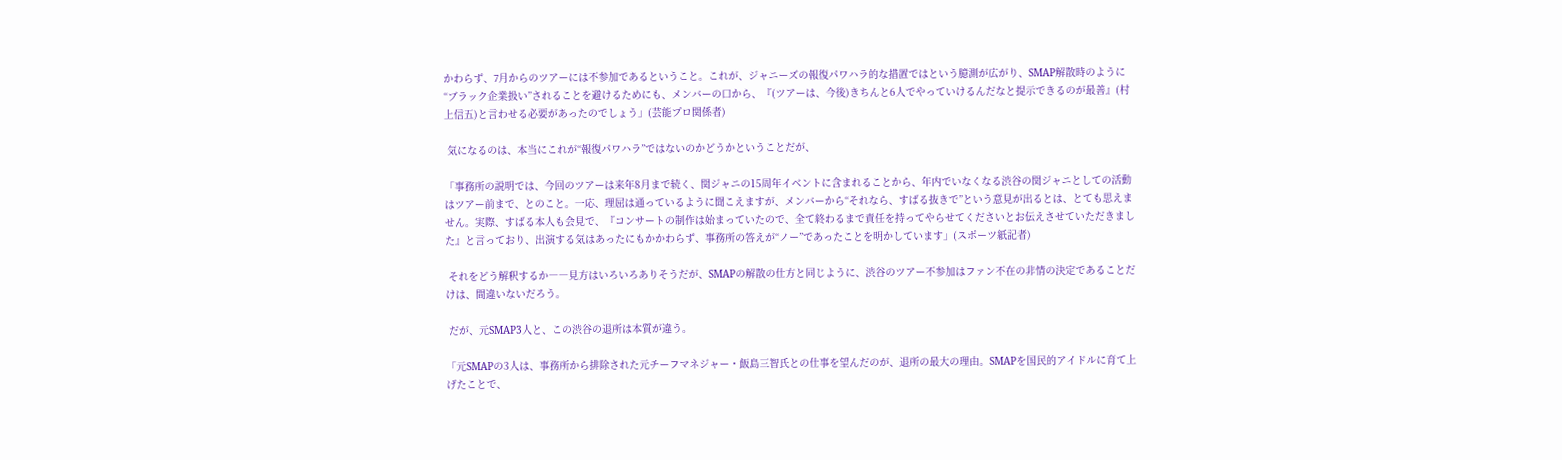かわらず、7月からのツアーには不参加であるということ。これが、ジャニーズの報復パワハラ的な措置ではという臆測が広がり、SMAP解散時のように“ブラック企業扱い”されることを避けるためにも、メンバーの口から、『(ツアーは、今後)きちんと6人でやっていけるんだなと提示できるのが最善』(村上信五)と言わせる必要があったのでしょう」(芸能プロ関係者)

 気になるのは、本当にこれが“報復パワハラ”ではないのかどうかということだが、

「事務所の説明では、今回のツアーは来年8月まで続く、関ジャニの15周年イベントに含まれることから、年内でいなくなる渋谷の関ジャニとしての活動はツアー前まで、とのこと。一応、理屈は通っているように聞こえますが、メンバーから“それなら、すばる抜きで”という意見が出るとは、とても思えません。実際、すばる本人も会見で、『コンサートの制作は始まっていたので、全て終わるまで責任を持ってやらせてくださいとお伝えさせていただきました』と言っており、出演する気はあったにもかかわらず、事務所の答えが“ノー”であったことを明かしています」(スポーツ紙記者)

 それをどう解釈するか――見方はいろいろありそうだが、SMAPの解散の仕方と同じように、渋谷のツアー不参加はファン不在の非情の決定であることだけは、間違いないだろう。

 だが、元SMAP3人と、この渋谷の退所は本質が違う。

「元SMAPの3人は、事務所から排除された元チーフマネジャー・飯島三智氏との仕事を望んだのが、退所の最大の理由。SMAPを国民的アイドルに育て上げたことで、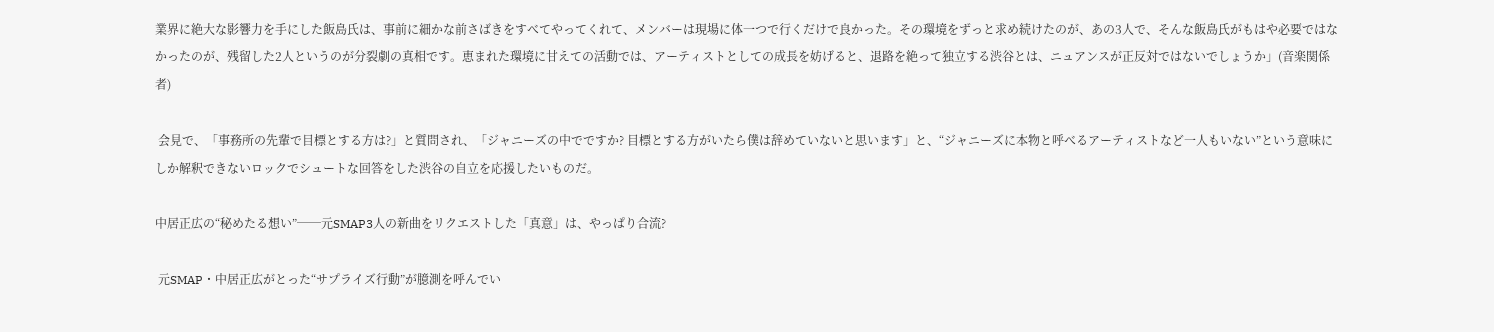業界に絶大な影響力を手にした飯島氏は、事前に細かな前さばきをすべてやってくれて、メンバーは現場に体一つで行くだけで良かった。その環境をずっと求め続けたのが、あの3人で、そんな飯島氏がもはや必要ではなかったのが、残留した2人というのが分裂劇の真相です。恵まれた環境に甘えての活動では、アーティストとしての成長を妨げると、退路を絶って独立する渋谷とは、ニュアンスが正反対ではないでしょうか」(音楽関係者)

 会見で、「事務所の先輩で目標とする方は?」と質問され、「ジャニーズの中でですか? 目標とする方がいたら僕は辞めていないと思います」と、“ジャニーズに本物と呼べるアーティストなど一人もいない”という意味にしか解釈できないロックでシュートな回答をした渋谷の自立を応援したいものだ。

中居正広の“秘めたる想い”──元SMAP3人の新曲をリクエストした「真意」は、やっぱり合流?

 元SMAP・中居正広がとった“サプライズ行動”が臆測を呼んでい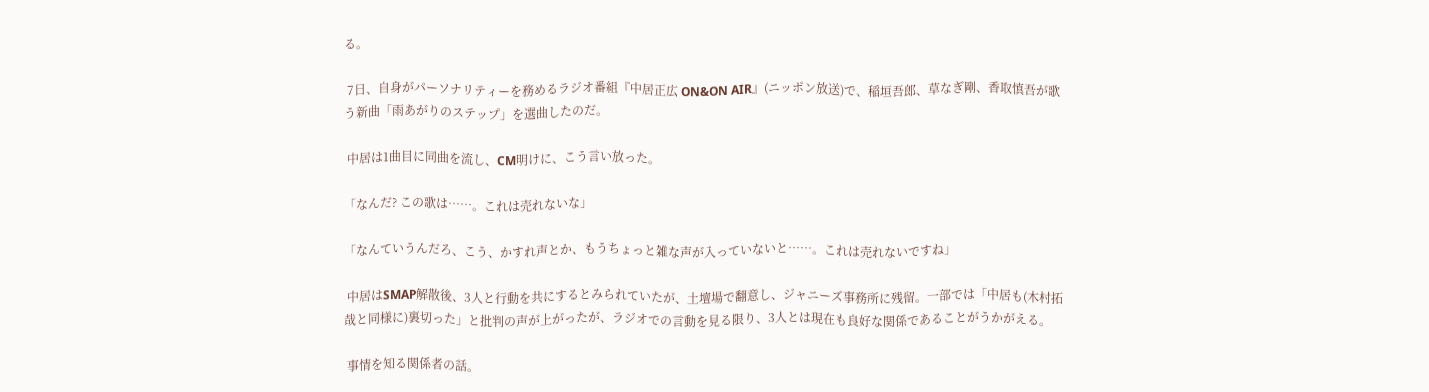る。

 7日、自身がパーソナリティーを務めるラジオ番組『中居正広 ON&ON AIR』(ニッポン放送)で、稲垣吾郎、草なぎ剛、香取慎吾が歌う新曲「雨あがりのステップ」を選曲したのだ。

 中居は1曲目に同曲を流し、CM明けに、こう言い放った。

「なんだ? この歌は……。これは売れないな」

「なんていうんだろ、こう、かすれ声とか、もうちょっと雑な声が入っていないと……。これは売れないですね」

 中居はSMAP解散後、3人と行動を共にするとみられていたが、土壇場で翻意し、ジャニーズ事務所に残留。一部では「中居も(木村拓哉と同様に)裏切った」と批判の声が上がったが、ラジオでの言動を見る限り、3人とは現在も良好な関係であることがうかがえる。

 事情を知る関係者の話。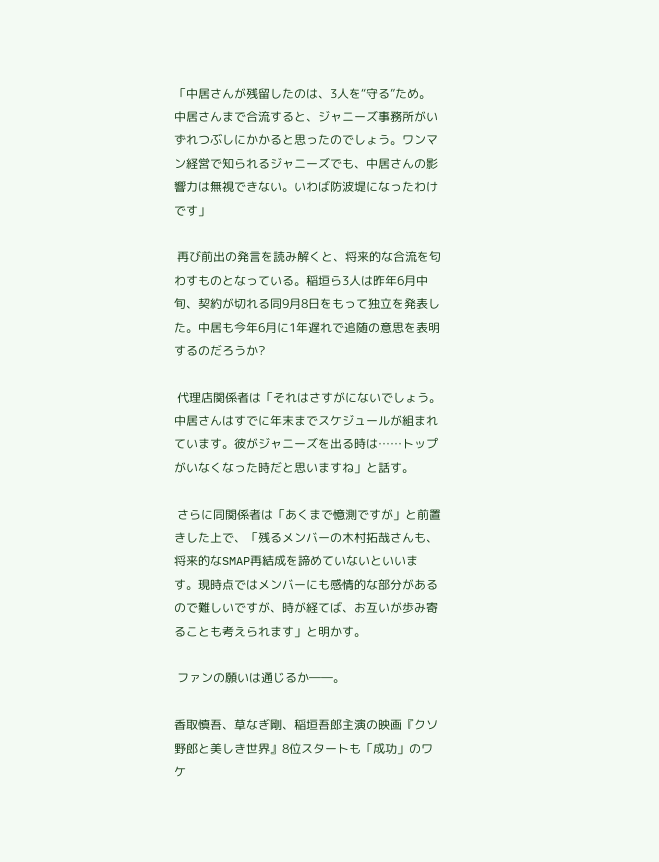「中居さんが残留したのは、3人を“守る”ため。中居さんまで合流すると、ジャニーズ事務所がいずれつぶしにかかると思ったのでしょう。ワンマン経営で知られるジャニーズでも、中居さんの影響力は無視できない。いわば防波堤になったわけです」

 再び前出の発言を読み解くと、将来的な合流を匂わすものとなっている。稲垣ら3人は昨年6月中旬、契約が切れる同9月8日をもって独立を発表した。中居も今年6月に1年遅れで追随の意思を表明するのだろうか?

 代理店関係者は「それはさすがにないでしょう。中居さんはすでに年末までスケジュールが組まれています。彼がジャニーズを出る時は……トップがいなくなった時だと思いますね」と話す。

 さらに同関係者は「あくまで憶測ですが」と前置きした上で、「残るメンバーの木村拓哉さんも、将来的なSMAP再結成を諦めていないといいます。現時点ではメンバーにも感情的な部分があるので難しいですが、時が経てば、お互いが歩み寄ることも考えられます」と明かす。

 ファンの願いは通じるか――。

香取慎吾、草なぎ剛、稲垣吾郎主演の映画『クソ野郎と美しき世界』8位スタートも「成功」のワケ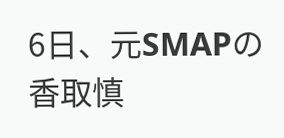6日、元SMAPの香取慎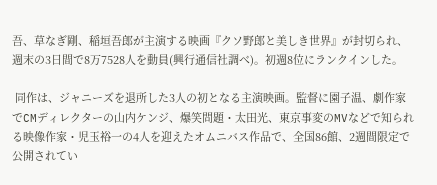吾、草なぎ剛、稲垣吾郎が主演する映画『クソ野郎と美しき世界』が封切られ、週末の3日間で8万7528人を動員(興行通信社調べ)。初週8位にランクインした。

 同作は、ジャニーズを退所した3人の初となる主演映画。監督に園子温、劇作家でCMディレクターの山内ケンジ、爆笑問題・太田光、東京事変のMVなどで知られる映像作家・児玉裕一の4人を迎えたオムニバス作品で、全国86館、2週間限定で公開されてい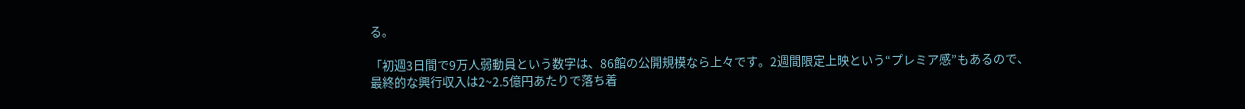る。

「初週3日間で9万人弱動員という数字は、86館の公開規模なら上々です。2週間限定上映という“プレミア感”もあるので、最終的な興行収入は2~2.5億円あたりで落ち着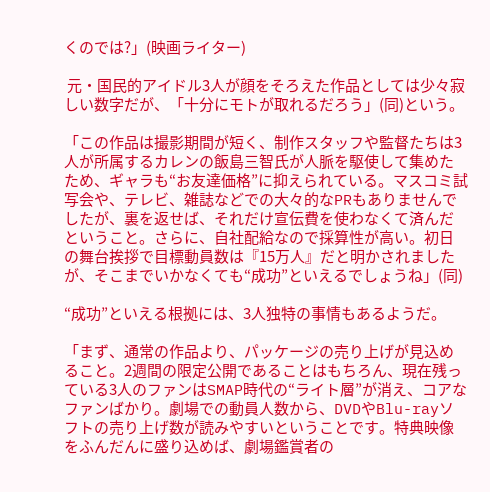くのでは?」(映画ライター)

 元・国民的アイドル3人が顔をそろえた作品としては少々寂しい数字だが、「十分にモトが取れるだろう」(同)という。

「この作品は撮影期間が短く、制作スタッフや監督たちは3人が所属するカレンの飯島三智氏が人脈を駆使して集めたため、ギャラも“お友達価格”に抑えられている。マスコミ試写会や、テレビ、雑誌などでの大々的なPRもありませんでしたが、裏を返せば、それだけ宣伝費を使わなくて済んだということ。さらに、自社配給なので採算性が高い。初日の舞台挨拶で目標動員数は『15万人』だと明かされましたが、そこまでいかなくても“成功”といえるでしょうね」(同)

“成功”といえる根拠には、3人独特の事情もあるようだ。

「まず、通常の作品より、パッケージの売り上げが見込めること。2週間の限定公開であることはもちろん、現在残っている3人のファンはSMAP時代の“ライト層”が消え、コアなファンばかり。劇場での動員人数から、DVDやBlu-rayソフトの売り上げ数が読みやすいということです。特典映像をふんだんに盛り込めば、劇場鑑賞者の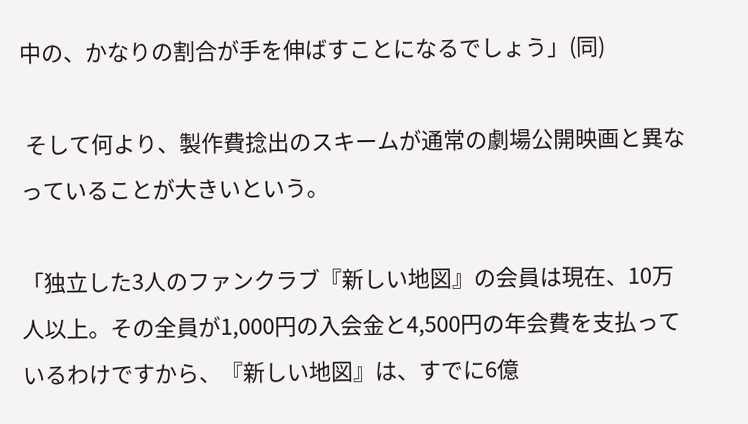中の、かなりの割合が手を伸ばすことになるでしょう」(同)

 そして何より、製作費捻出のスキームが通常の劇場公開映画と異なっていることが大きいという。

「独立した3人のファンクラブ『新しい地図』の会員は現在、10万人以上。その全員が1,000円の入会金と4,500円の年会費を支払っているわけですから、『新しい地図』は、すでに6億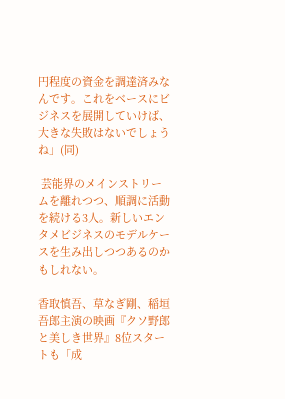円程度の資金を調達済みなんです。これをベースにビジネスを展開していけば、大きな失敗はないでしょうね」(同)

 芸能界のメインストリームを離れつつ、順調に活動を続ける3人。新しいエンタメビジネスのモデルケースを生み出しつつあるのかもしれない。

香取慎吾、草なぎ剛、稲垣吾郎主演の映画『クソ野郎と美しき世界』8位スタートも「成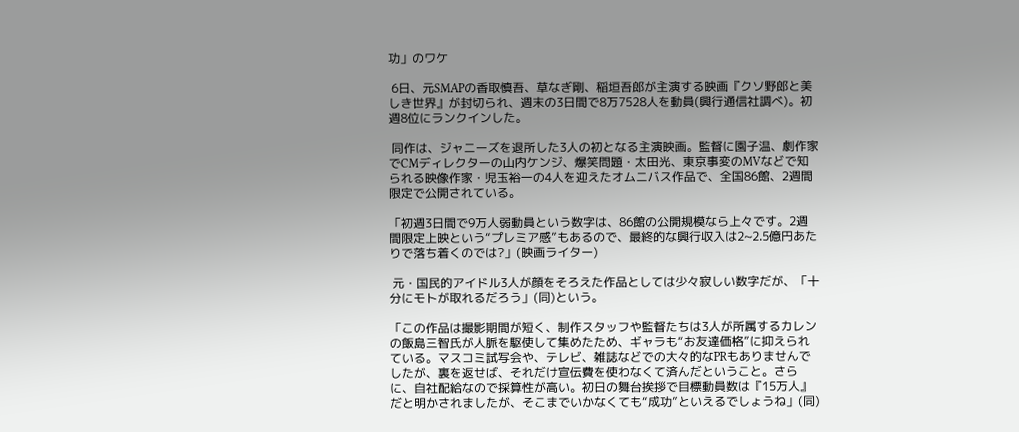功」のワケ

 6日、元SMAPの香取慎吾、草なぎ剛、稲垣吾郎が主演する映画『クソ野郎と美しき世界』が封切られ、週末の3日間で8万7528人を動員(興行通信社調べ)。初週8位にランクインした。

 同作は、ジャニーズを退所した3人の初となる主演映画。監督に園子温、劇作家でCMディレクターの山内ケンジ、爆笑問題・太田光、東京事変のMVなどで知られる映像作家・児玉裕一の4人を迎えたオムニバス作品で、全国86館、2週間限定で公開されている。

「初週3日間で9万人弱動員という数字は、86館の公開規模なら上々です。2週間限定上映という“プレミア感”もあるので、最終的な興行収入は2~2.5億円あたりで落ち着くのでは?」(映画ライター)

 元・国民的アイドル3人が顔をそろえた作品としては少々寂しい数字だが、「十分にモトが取れるだろう」(同)という。

「この作品は撮影期間が短く、制作スタッフや監督たちは3人が所属するカレンの飯島三智氏が人脈を駆使して集めたため、ギャラも“お友達価格”に抑えられている。マスコミ試写会や、テレビ、雑誌などでの大々的なPRもありませんでしたが、裏を返せば、それだけ宣伝費を使わなくて済んだということ。さらに、自社配給なので採算性が高い。初日の舞台挨拶で目標動員数は『15万人』だと明かされましたが、そこまでいかなくても“成功”といえるでしょうね」(同)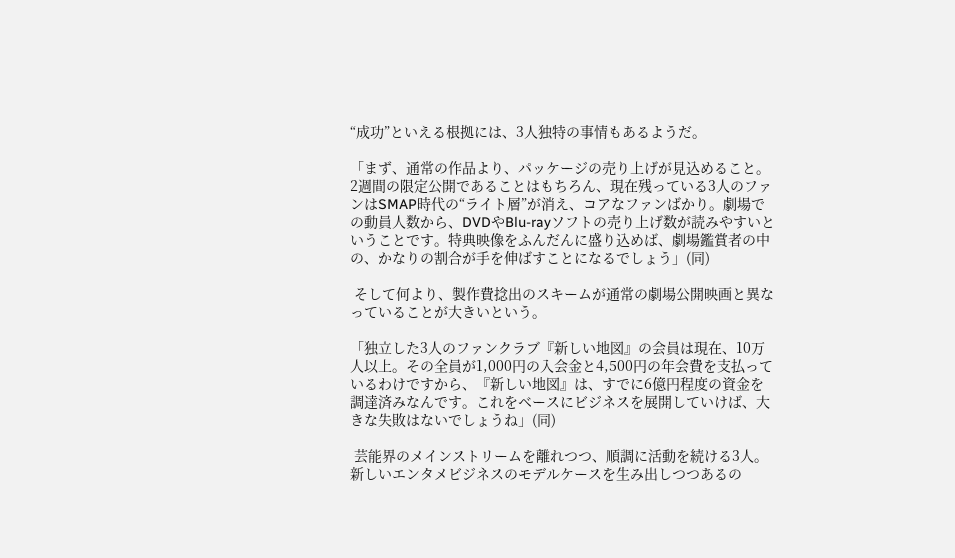“成功”といえる根拠には、3人独特の事情もあるようだ。

「まず、通常の作品より、パッケージの売り上げが見込めること。2週間の限定公開であることはもちろん、現在残っている3人のファンはSMAP時代の“ライト層”が消え、コアなファンばかり。劇場での動員人数から、DVDやBlu-rayソフトの売り上げ数が読みやすいということです。特典映像をふんだんに盛り込めば、劇場鑑賞者の中の、かなりの割合が手を伸ばすことになるでしょう」(同)

 そして何より、製作費捻出のスキームが通常の劇場公開映画と異なっていることが大きいという。

「独立した3人のファンクラブ『新しい地図』の会員は現在、10万人以上。その全員が1,000円の入会金と4,500円の年会費を支払っているわけですから、『新しい地図』は、すでに6億円程度の資金を調達済みなんです。これをベースにビジネスを展開していけば、大きな失敗はないでしょうね」(同)

 芸能界のメインストリームを離れつつ、順調に活動を続ける3人。新しいエンタメビジネスのモデルケースを生み出しつつあるの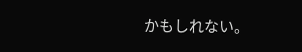かもしれない。